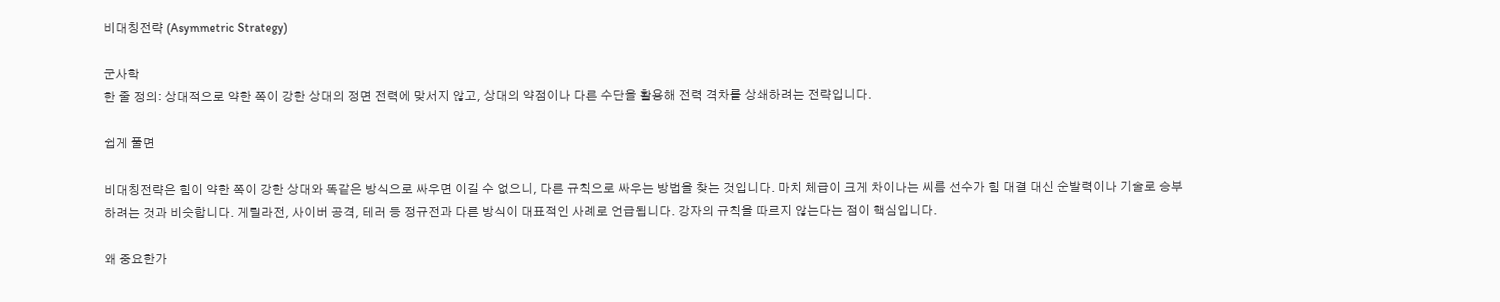비대칭전략 (Asymmetric Strategy)

군사학
한 줄 정의: 상대적으로 약한 쪽이 강한 상대의 정면 전력에 맞서지 않고, 상대의 약점이나 다른 수단을 활용해 전력 격차를 상쇄하려는 전략입니다.

쉽게 풀면

비대칭전략은 힘이 약한 쪽이 강한 상대와 똑같은 방식으로 싸우면 이길 수 없으니, 다른 규칙으로 싸우는 방법을 찾는 것입니다. 마치 체급이 크게 차이나는 씨름 선수가 힘 대결 대신 순발력이나 기술로 승부하려는 것과 비슷합니다. 게릴라전, 사이버 공격, 테러 등 정규전과 다른 방식이 대표적인 사례로 언급됩니다. 강자의 규칙을 따르지 않는다는 점이 핵심입니다.

왜 중요한가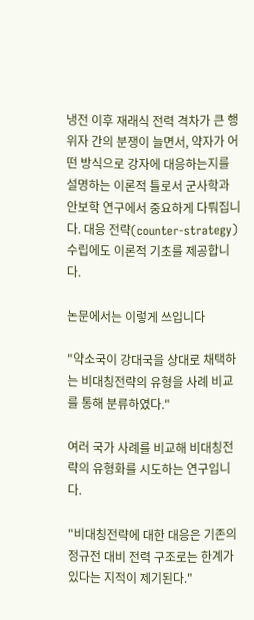냉전 이후 재래식 전력 격차가 큰 행위자 간의 분쟁이 늘면서, 약자가 어떤 방식으로 강자에 대응하는지를 설명하는 이론적 틀로서 군사학과 안보학 연구에서 중요하게 다뤄집니다. 대응 전략(counter-strategy) 수립에도 이론적 기초를 제공합니다.

논문에서는 이렇게 쓰입니다

"약소국이 강대국을 상대로 채택하는 비대칭전략의 유형을 사례 비교를 통해 분류하였다."

여러 국가 사례를 비교해 비대칭전략의 유형화를 시도하는 연구입니다.

"비대칭전략에 대한 대응은 기존의 정규전 대비 전력 구조로는 한계가 있다는 지적이 제기된다."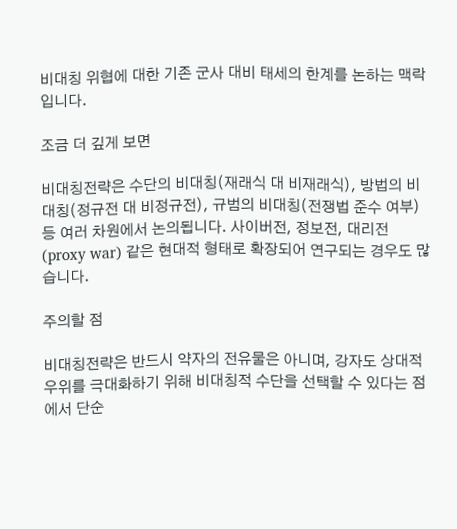비대칭 위협에 대한 기존 군사 대비 태세의 한계를 논하는 맥락입니다.

조금 더 깊게 보면

비대칭전략은 수단의 비대칭(재래식 대 비재래식), 방법의 비대칭(정규전 대 비정규전), 규범의 비대칭(전쟁법 준수 여부) 등 여러 차원에서 논의됩니다. 사이버전, 정보전, 대리전(proxy war) 같은 현대적 형태로 확장되어 연구되는 경우도 많습니다.

주의할 점

비대칭전략은 반드시 약자의 전유물은 아니며, 강자도 상대적 우위를 극대화하기 위해 비대칭적 수단을 선택할 수 있다는 점에서 단순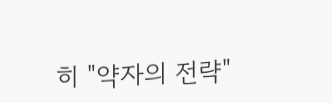히 "약자의 전략"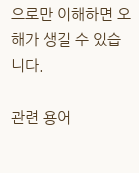으로만 이해하면 오해가 생길 수 있습니다.

관련 용어